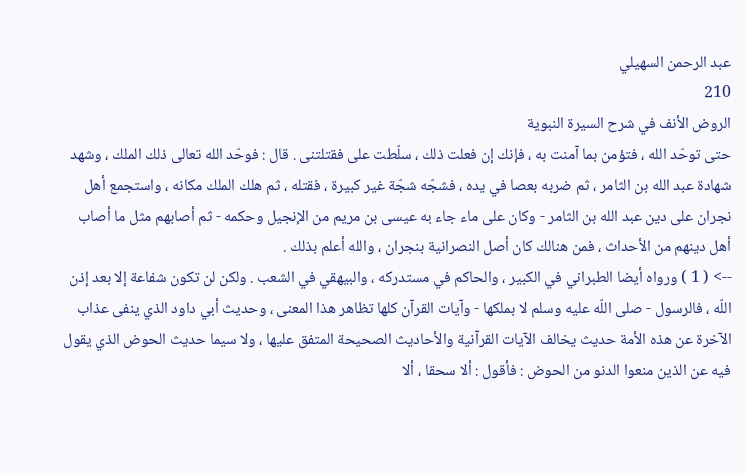عبد الرحمن السهيلي
210
الروض الأنف في شرح السيرة النبوية
حتى توحّد الله ، فتؤمن بما آمنت به ، فإنك إن فعلت ذلك ، سلّطت على فقتلتنى . قال : فوحّد الله تعالى ذلك الملك ، وشهد شهادة عبد الله بن الثامر ، ثم ضربه بعصا في يده ، فشجّه شجّة غير كبيرة ، فقتله ، ثم هلك الملك مكانه ، واستجمع أهل نجران على دين عبد الله بن الثامر - وكان على ماء جاء به عيسى بن مريم من الإنجيل وحكمه - ثم أصابهم مثل ما أصاب أهل دينهم من الأحداث ، فمن هنالك كان أصل النصرانية بنجران ، والله أعلم بذلك .
--> ( 1 ) ورواه أيضا الطبراني في الكبير ، والحاكم في مستدركه ، والبيهقي في الشعب . ولكن لن تكون شفاعة إلا بعد إذن اللّه ، فالرسول - صلى اللّه عليه وسلم لا بملكها - وآيات القرآن كلها تظاهر هذا المعنى ، وحديث أبي داود الذي ينفى عذاب الآخرة عن هذه الأمة حديث يخالف الآيات القرآنية والأحاديث الصحيحة المتفق عليها ، ولا سيما حديث الحوض الذي يقول فيه عن الذين منعوا الدنو من الحوض : فأقول : ألا سحقا ، ألا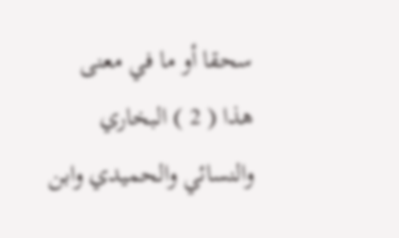سحقا أو ما في معنى هذا ( 2 ) البخاري والنسائي والحميدي وابن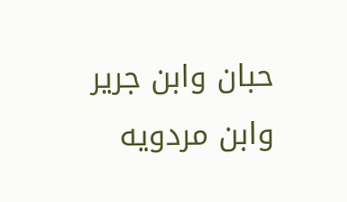حبان وابن جرير وابن مردويه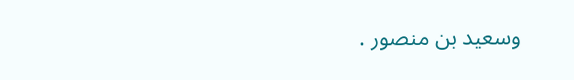وسعيد بن منصور .